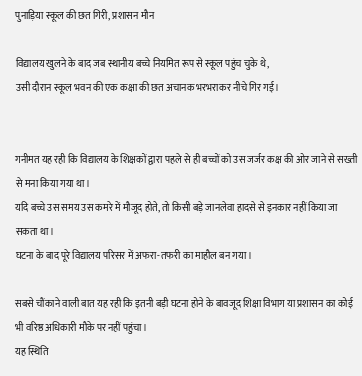पुनाड़िया स्कूल की छत गिरी, प्रशासन मौन

विद्यालय खुलने के बाद जब स्थानीय बच्चे नियमित रूप से स्कूल पहुंच चुके थे,
उसी दौरान स्कूल भवन की एक कक्षा की छत अचानक भरभराकर नीचे गिर गई।


गनीमत यह रही कि विद्यालय के शिक्षकों द्वारा पहले से ही बच्चों को उस जर्जर कक्ष की ओर जाने से सख्ती से मना किया गया था।
यदि बच्चे उस समय उस कमरे में मौजूद होते, तो किसी बड़े जानलेवा हादसे से इनकार नहीं किया जा सकता था।
घटना के बाद पूरे विद्यालय परिसर में अफरा-तफरी का माहौल बन गया।

सबसे चौंकाने वाली बात यह रही कि इतनी बड़ी घटना होने के बावजूद शिक्षा विभाग या प्रशासन का कोई भी वरिष्ठ अधिकारी मौके पर नहीं पहुंचा।
यह स्थिति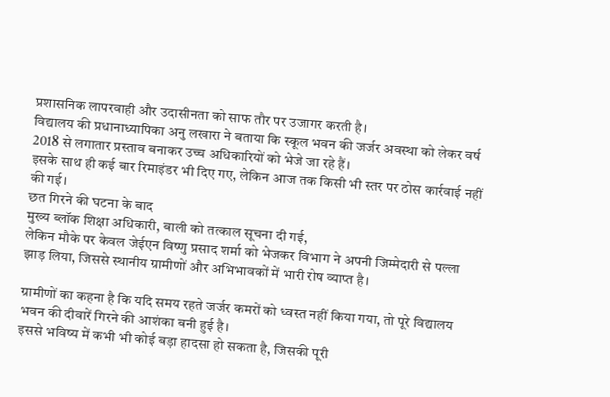प्रशासनिक लापरवाही और उदासीनता को साफ तौर पर उजागर करती है।
विद्यालय की प्रधानाध्यापिका अनु लखारा ने बताया कि स्कूल भवन की जर्जर अवस्था को लेकर वर्ष 2018 से लगातार प्रस्ताव बनाकर उच्च अधिकारियों को भेजे जा रहे हैं।
इसके साथ ही कई बार रिमाइंडर भी दिए गए, लेकिन आज तक किसी भी स्तर पर ठोस कार्रवाई नहीं की गई।
छत गिरने की घटना के बाद
मुख्य ब्लॉक शिक्षा अधिकारी, बाली को तत्काल सूचना दी गई,
लेकिन मौके पर केवल जेईएन विष्णु प्रसाद शर्मा को भेजकर विभाग ने अपनी जिम्मेदारी से पल्ला झाड़ लिया, जिससे स्थानीय ग्रामीणों और अभिभावकों में भारी रोष व्याप्त है।

ग्रामीणों का कहना है कि यदि समय रहते जर्जर कमरों को ध्वस्त नहीं किया गया, तो पूरे विद्यालय भवन की दीवारें गिरने की आशंका बनी हुई है।
इससे भविष्य में कभी भी कोई बड़ा हादसा हो सकता है, जिसकी पूरी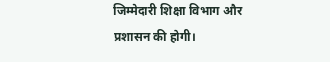जिम्मेदारी शिक्षा विभाग और प्रशासन की होगी।